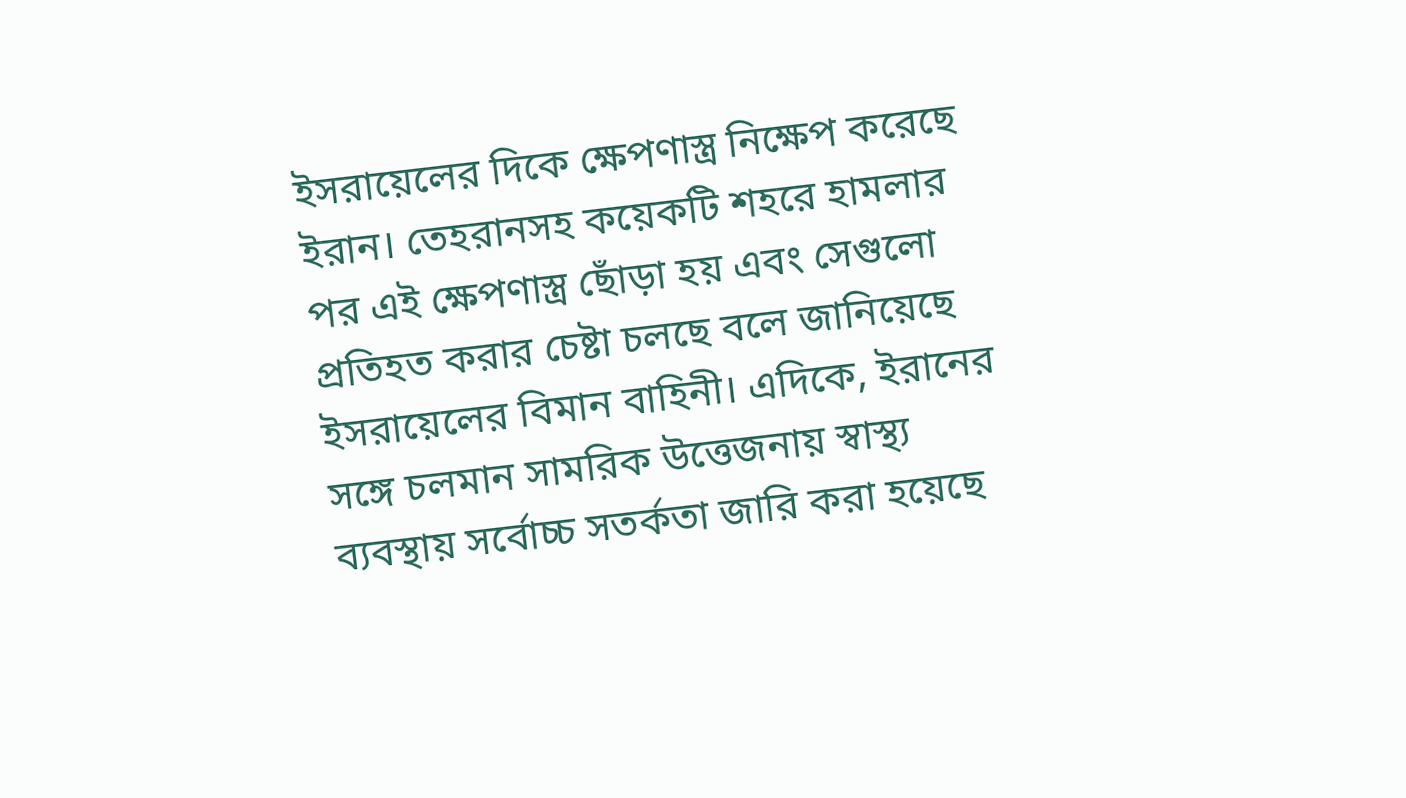ইসরায়েলের দিকে ক্ষেপণাস্ত্র নিক্ষেপ করেছে ইরান। তেহরানসহ কয়েকটি শহরে হামলার পর এই ক্ষেপণাস্ত্র ছোঁড়া হয় এবং সেগুলো প্রতিহত করার চেষ্টা চলছে বলে জানিয়েছে ইসরায়েলের বিমান বাহিনী। এদিকে, ইরানের সঙ্গে চলমান সামরিক উত্তেজনায় স্বাস্থ্য ব্যবস্থায় সর্বোচ্চ সতর্কতা জারি করা হয়েছে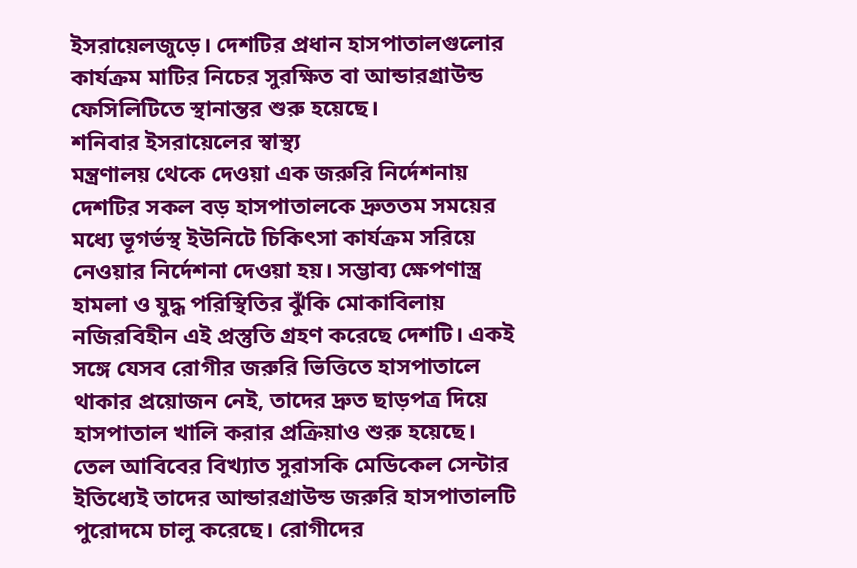ইসরায়েলজুড়ে। দেশটির প্রধান হাসপাতালগুলোর কার্যক্রম মাটির নিচের সুরক্ষিত বা আন্ডারগ্রাউন্ড ফেসিলিটিতে স্থানান্তর শুরু হয়েছে।
শনিবার ইসরায়েলের স্বাস্থ্য
মন্ত্রণালয় থেকে দেওয়া এক জরুরি নির্দেশনায় দেশটির সকল বড় হাসপাতালকে দ্রুততম সময়ের মধ্যে ভূগর্ভস্থ ইউনিটে চিকিৎসা কার্যক্রম সরিয়ে নেওয়ার নির্দেশনা দেওয়া হয়। সম্ভাব্য ক্ষেপণাস্ত্র হামলা ও যুদ্ধ পরিস্থিতির ঝুঁকি মোকাবিলায় নজিরবিহীন এই প্রস্তুতি গ্রহণ করেছে দেশটি। একই সঙ্গে যেসব রোগীর জরুরি ভিত্তিতে হাসপাতালে থাকার প্রয়োজন নেই, তাদের দ্রুত ছাড়পত্র দিয়ে হাসপাতাল খালি করার প্রক্রিয়াও শুরু হয়েছে।
তেল আবিবের বিখ্যাত সুরাসকি মেডিকেল সেন্টার ইতিধ্যেই তাদের আন্ডারগ্রাউন্ড জরুরি হাসপাতালটি পুরোদমে চালু করেছে। রোগীদের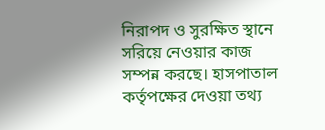নিরাপদ ও সুরক্ষিত স্থানে সরিয়ে নেওয়ার কাজ সম্পন্ন করছে। হাসপাতাল কর্তৃপক্ষের দেওয়া তথ্য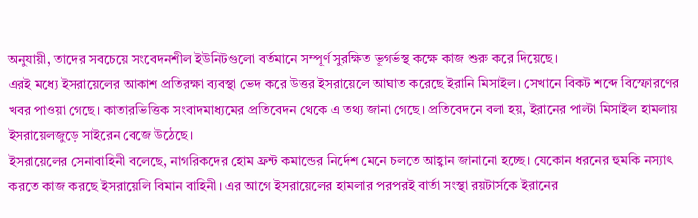অনুযায়ী, তাদের সবচেয়ে সংবেদনশীল ইউনিটগুলো বর্তমানে সম্পূর্ণ সুরক্ষিত ভূগর্ভস্থ কক্ষে কাজ শুরু করে দিয়েছে।
এরই মধ্যে ইসরায়েলের আকাশ প্রতিরক্ষা ব্যবস্থা ভেদ করে উত্তর ইসরায়েলে আঘাত করেছে ইরানি মিসাইল। সেখানে বিকট শব্দে বিস্ফোরণের খবর পাওয়া গেছে। কাতারভিত্তিক সংবাদমাধ্যমের প্রতিবেদন থেকে এ তথ্য জানা গেছে। প্রতিবেদনে বলা হয়, ইরানের পাল্টা মিসাইল হামলায় ইসরায়েলজুড়ে সাইরেন বেজে উঠেছে।
ইসরায়েলের সেনাবাহিনী বলেছে, নাগরিকদের হোম ফ্রন্ট কমান্ডের নির্দেশ মেনে চলতে আহ্বান জানানো হচ্ছে। যেকোন ধরনের হুমকি নস্যাৎ করতে কাজ করছে ইসরায়েলি বিমান বাহিনী। এর আগে ইসরায়েলের হামলার পরপরই বার্তা সংস্থা রয়টার্সকে ইরানের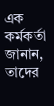এক কর্মকর্তা জানান, তাদের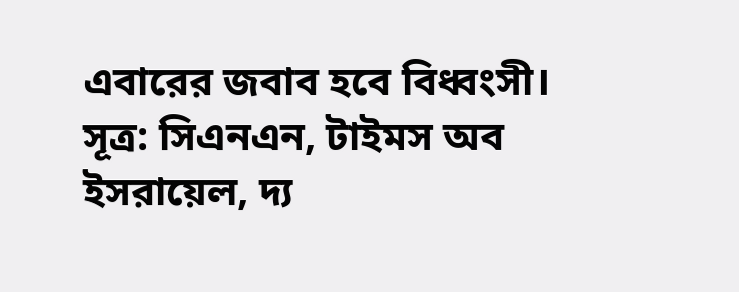এবারের জবাব হবে বিধ্বংসী। সূত্র: সিএনএন, টাইমস অব ইসরায়েল, দ্য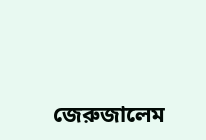জেরুজালেম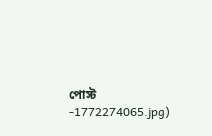পোস্ট
-1772274065.jpg)